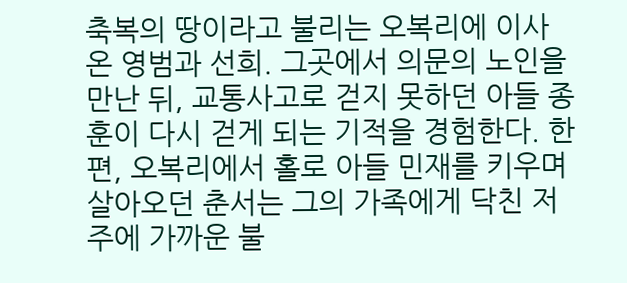축복의 땅이라고 불리는 오복리에 이사 온 영범과 선희. 그곳에서 의문의 노인을 만난 뒤, 교통사고로 걷지 못하던 아들 종훈이 다시 걷게 되는 기적을 경험한다. 한편, 오복리에서 홀로 아들 민재를 키우며 살아오던 춘서는 그의 가족에게 닥친 저주에 가까운 불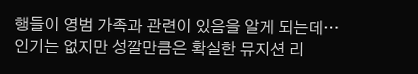행들이 영범 가족과 관련이 있음을 알게 되는데…
인기는 없지만 성깔만큼은 확실한 뮤지션 리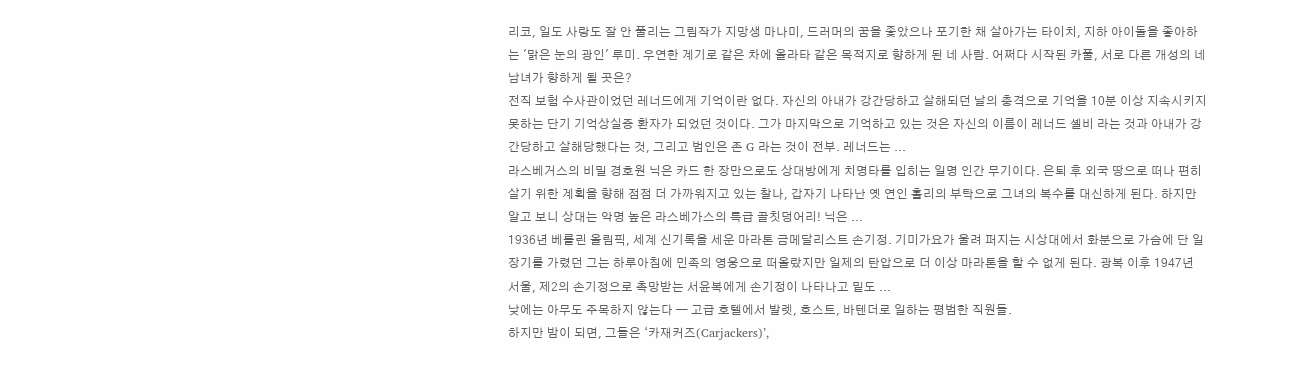리코, 일도 사랑도 잘 안 풀리는 그림작가 지망생 마나미, 드러머의 꿈을 좇았으나 포기한 채 살아가는 타이치, 지하 아이돌을 좋아하는 '맑은 눈의 광인' 루미. 우연한 계기로 같은 차에 올라타 같은 목적지로 향하게 된 네 사람. 어쩌다 시작된 카풀, 서로 다른 개성의 네 남녀가 향하게 될 곳은?
전직 보험 수사관이었던 레너드에게 기억이란 없다. 자신의 아내가 강간당하고 살해되던 날의 충격으로 기억을 10분 이상 지속시키지 못하는 단기 기억상실증 환자가 되었던 것이다. 그가 마지막으로 기억하고 있는 것은 자신의 이름이 레너드 셸비 라는 것과 아내가 강간당하고 살해당했다는 것, 그리고 범인은 존 G 라는 것이 전부. 레너드는 ...
라스베거스의 비밀 경호원 닉은 카드 한 장만으로도 상대방에게 치명타를 입히는 일명 인간 무기이다. 은퇴 후 외국 땅으로 떠나 편히 살기 위한 계획을 향해 점점 더 가까워지고 있는 찰나, 갑자기 나타난 옛 연인 홀리의 부탁으로 그녀의 복수를 대신하게 된다. 하지만 알고 보니 상대는 악명 높은 라스베가스의 특급 골칫덩어리! 닉은 ...
1936년 베를린 올림픽, 세계 신기록을 세운 마라톤 금메달리스트 손기정. 기미가요가 울려 퍼지는 시상대에서 화분으로 가슴에 단 일장기를 가렸던 그는 하루아침에 민족의 영웅으로 떠올랐지만 일제의 탄압으로 더 이상 마라톤을 할 수 없게 된다. 광복 이후 1947년 서울, 제2의 손기정으로 촉망받는 서윤복에게 손기정이 나타나고 밑도 ...
낮에는 아무도 주목하지 않는다 — 고급 호텔에서 발렛, 호스트, 바텐더로 일하는 평범한 직원들.
하지만 밤이 되면, 그들은 ‘카재커즈(Carjackers)’,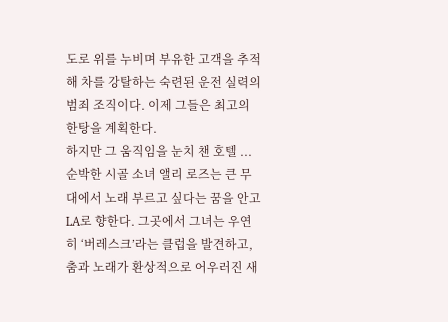도로 위를 누비며 부유한 고객을 추적해 차를 강탈하는 숙련된 운전 실력의 범죄 조직이다. 이제 그들은 최고의 한탕을 계획한다.
하지만 그 움직임을 눈치 챈 호텔 ...
순박한 시골 소녀 앨리 로즈는 큰 무대에서 노래 부르고 싶다는 꿈을 안고 LA로 향한다. 그곳에서 그녀는 우연히 ‘버레스크’라는 클럽을 발견하고, 춤과 노래가 환상적으로 어우러진 새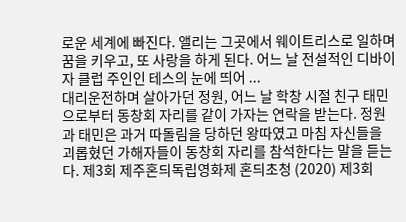로운 세계에 빠진다. 앨리는 그곳에서 웨이트리스로 일하며 꿈을 키우고, 또 사랑을 하게 된다. 어느 날 전설적인 디바이자 클럽 주인인 테스의 눈에 띄어 ...
대리운전하며 살아가던 정원, 어느 날 학창 시절 친구 태민으로부터 동창회 자리를 같이 가자는 연락을 받는다. 정원과 태민은 과거 따돌림을 당하던 왕따였고 마침 자신들을 괴롭혔던 가해자들이 동창회 자리를 참석한다는 말을 듣는다. 제3회 제주혼듸독립영화제 혼듸초청 (2020) 제3회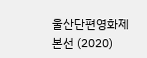울산단편영화제 본선 (2020)